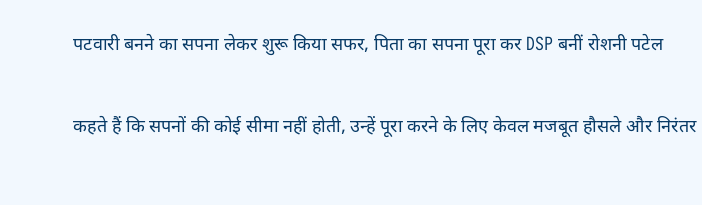पटवारी बनने का सपना लेकर शुरू किया सफर, पिता का सपना पूरा कर DSP बनीं रोशनी पटेल

कहते हैं कि सपनों की कोई सीमा नहीं होती, उन्हें पूरा करने के लिए केवल मजबूत हौसले और निरंतर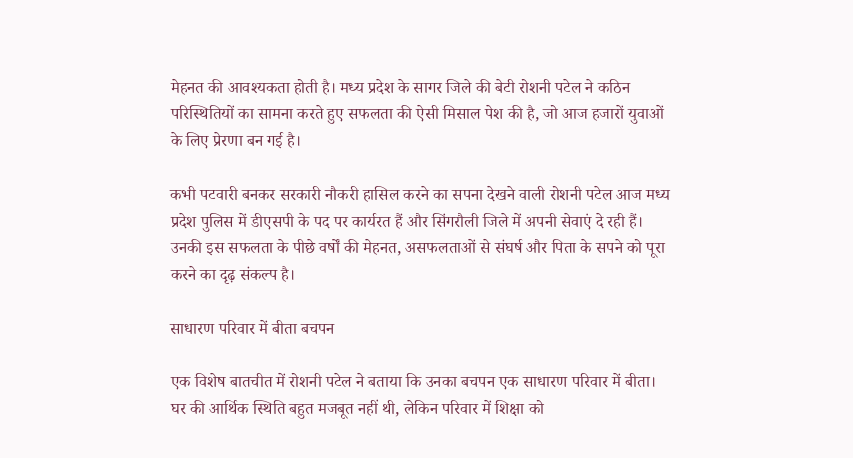मेहनत की आवश्यकता होती है। मध्य प्रदेश के सागर जिले की बेटी रोशनी पटेल ने कठिन परिस्थितियों का सामना करते हुए सफलता की ऐसी मिसाल पेश की है, जो आज हजारों युवाओं के लिए प्रेरणा बन गई है।

कभी पटवारी बनकर सरकारी नौकरी हासिल करने का सपना देखने वाली रोशनी पटेल आज मध्य प्रदेश पुलिस में डीएसपी के पद पर कार्यरत हैं और सिंगरौली जिले में अपनी सेवाएं दे रही हैं। उनकी इस सफलता के पीछे वर्षों की मेहनत, असफलताओं से संघर्ष और पिता के सपने को पूरा करने का दृढ़ संकल्प है।

साधारण परिवार में बीता बचपन

एक विशेष बातचीत में रोशनी पटेल ने बताया कि उनका बचपन एक साधारण परिवार में बीता। घर की आर्थिक स्थिति बहुत मजबूत नहीं थी, लेकिन परिवार में शिक्षा को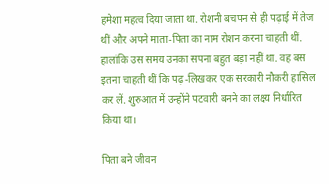हमेशा महत्व दिया जाता था. रोशनी बचपन से ही पढ़ाई में तेज थीं और अपने माता-पिता का नाम रोशन करना चाहती थीं. हालांकि उस समय उनका सपना बहुत बड़ा नहीं था. वह बस इतना चाहती थीं कि पढ़-लिखकर एक सरकारी नौकरी हासिल कर लें. शुरुआत में उन्होंने पटवारी बनने का लक्ष्य निर्धारित किया था।

पिता बने जीवन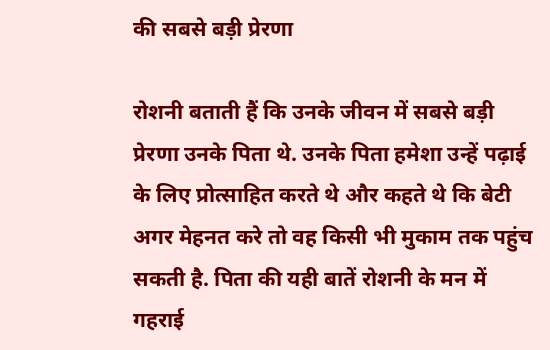की सबसे बड़ी प्रेरणा

रोशनी बताती हैं कि उनके जीवन में सबसे बड़ी प्रेरणा उनके पिता थे. उनके पिता हमेशा उन्हें पढ़ाई के लिए प्रोत्साहित करते थे और कहते थे कि बेटी अगर मेहनत करे तो वह किसी भी मुकाम तक पहुंच सकती है. पिता की यही बातें रोशनी के मन में गहराई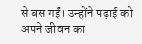से बस गईं। उन्होंने पढ़ाई को अपने जीवन का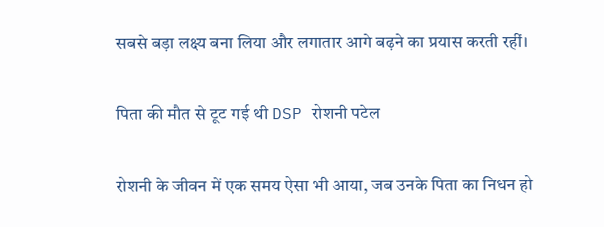सबसे बड़ा लक्ष्य बना लिया और लगातार आगे बढ़ने का प्रयास करती रहीं।

पिता की मौत से टूट गई थी DSP रोशनी पटेल

रोशनी के जीवन में एक समय ऐसा भी आया, जब उनके पिता का निधन हो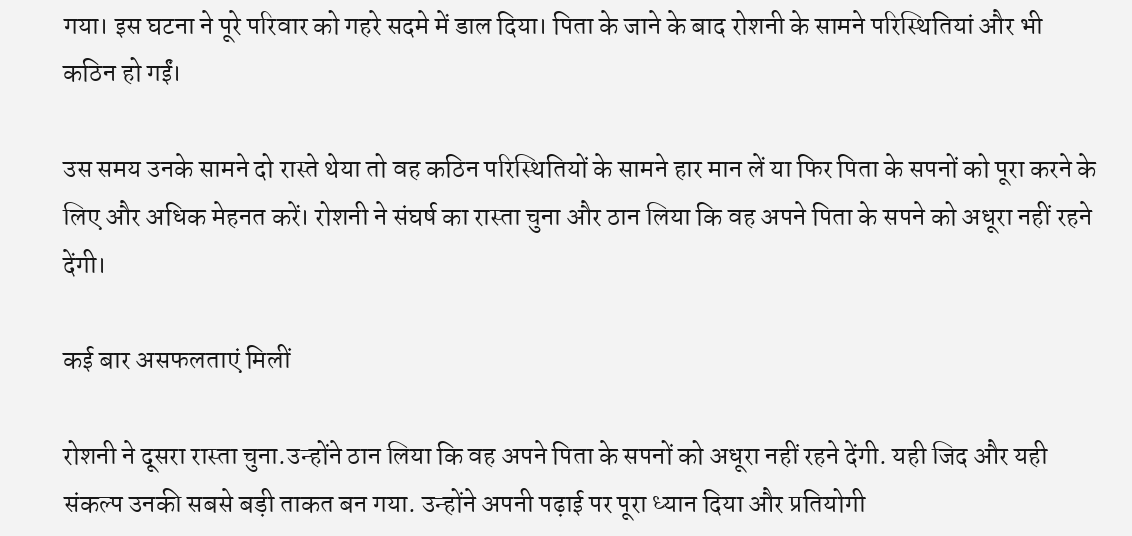गया। इस घटना ने पूरे परिवार को गहरे सदमे में डाल दिया। पिता के जाने के बाद रोशनी के सामने परिस्थितियां और भी कठिन हो गईं।

उस समय उनके सामने दो रास्ते थेया तो वह कठिन परिस्थितियों के सामने हार मान लें या फिर पिता के सपनों को पूरा करने के लिए और अधिक मेहनत करें। रोशनी ने संघर्ष का रास्ता चुना और ठान लिया कि वह अपने पिता के सपने को अधूरा नहीं रहने देंगी।

कई बार असफलताएं मिलीं

रोशनी ने दूसरा रास्ता चुना.उन्होंने ठान लिया कि वह अपने पिता के सपनों को अधूरा नहीं रहने देंगी. यही जिद और यही संकल्प उनकी सबसे बड़ी ताकत बन गया. उन्होंने अपनी पढ़ाई पर पूरा ध्यान दिया और प्रतियोगी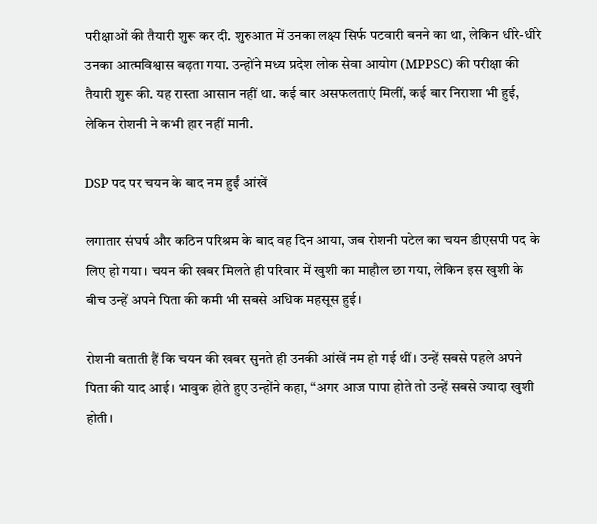परीक्षाओं की तैयारी शुरू कर दी. शुरुआत में उनका लक्ष्य सिर्फ पटवारी बनने का था, लेकिन धीरे-धीरे उनका आत्मविश्वास बढ़ता गया. उन्होंने मध्य प्रदेश लोक सेवा आयोग (MPPSC) की परीक्षा की तैयारी शुरू की. यह रास्ता आसान नहीं था. कई बार असफलताएं मिलीं, कई बार निराशा भी हुई, लेकिन रोशनी ने कभी हार नहीं मानी.

DSP पद पर चयन के बाद नम हुईं आंखें

लगातार संघर्ष और कठिन परिश्रम के बाद वह दिन आया, जब रोशनी पटेल का चयन डीएसपी पद के लिए हो गया। चयन की खबर मिलते ही परिवार में खुशी का माहौल छा गया, लेकिन इस खुशी के बीच उन्हें अपने पिता की कमी भी सबसे अधिक महसूस हुई।

रोशनी बताती हैं कि चयन की खबर सुनते ही उनकी आंखें नम हो गई थीं। उन्हें सबसे पहले अपने पिता की याद आई। भावुक होते हुए उन्होंने कहा, “अगर आज पापा होते तो उन्हें सबसे ज्यादा खुशी होती।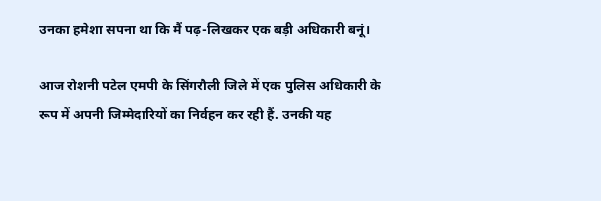उनका हमेशा सपना था कि मैं पढ़-लिखकर एक बड़ी अधिकारी बनूं।

आज रोशनी पटेल एमपी के सिंगरौली जिले में एक पुलिस अधिकारी के रूप में अपनी जिम्मेदारियों का निर्वहन कर रही हैं. उनकी यह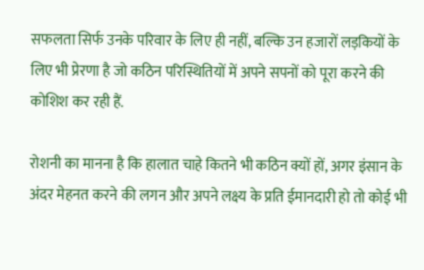सफलता सिर्फ उनके परिवार के लिए ही नहीं, बल्कि उन हजारों लड़कियों के लिए भी प्रेरणा है जो कठिन परिस्थितियों में अपने सपनों को पूरा करने की कोशिश कर रही हैं.

रोशनी का मानना है कि हालात चाहे कितने भी कठिन क्यों हों, अगर इंसान के अंदर मेहनत करने की लगन और अपने लक्ष्य के प्रति ईमानदारी हो तो कोई भी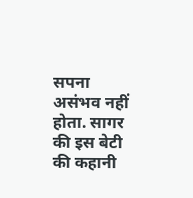सपना असंभव नहीं होता. सागर की इस बेटी की कहानी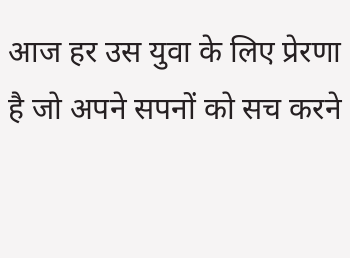आज हर उस युवा के लिए प्रेरणा है जो अपने सपनों को सच करने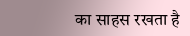का साहस रखता है